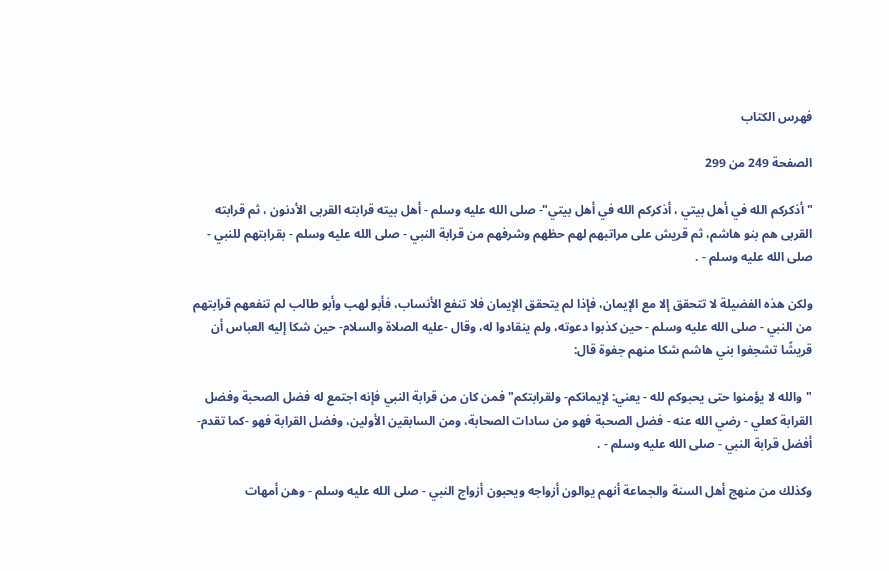فهرس الكتاب

الصفحة 249 من 299

"أذكركم الله في أهل بيتي ، أذكركم الله في أهل بيتي"- صلى الله عليه وسلم - أهل بيته قرابته القربى الأدنون ، ثم قرابته القربى هم بنو هاشم، ثم قريش على مراتبهم لهم حظهم وشرفهم من قرابة النبي - صلى الله عليه وسلم - بقرابتهم للنبي - صلى الله عليه وسلم - .

ولكن هذه الفضيلة لا تتحقق إلا مع الإيمان، فإذا لم يتحقق الإيمان فلا تنفع الأنساب، فأبو لهب وأبو طالب لم تنفعهم قرابتهم من النبي - صلى الله عليه وسلم - حين كذبوا دعوته، ولم ينقادوا له، وقال -عليه الصلاة والسلام- حين شكا إليه العباس أن قريشًا تشجفوا بني هاشم شكا منهم جفوة قال:

"والله لا يؤمنوا حتى يحبوكم لله - يعني: لإيمانكم- ولقرابتكم"فمن كان من قرابة النبي فإنه اجتمع له فضل الصحبة وفضل القرابة كعلي - رضي الله عنه - فضل الصحبة فهو من سادات الصحابة، ومن السابقين الأولين، وفضل القرابة فهو -كما تقدم- أفضل قرابة النبي - صلى الله عليه وسلم - .

وكذلك من منهج أهل السنة والجماعة أنهم يوالون أزواجه ويحبون أزواج النبي - صلى الله عليه وسلم - وهن أمهات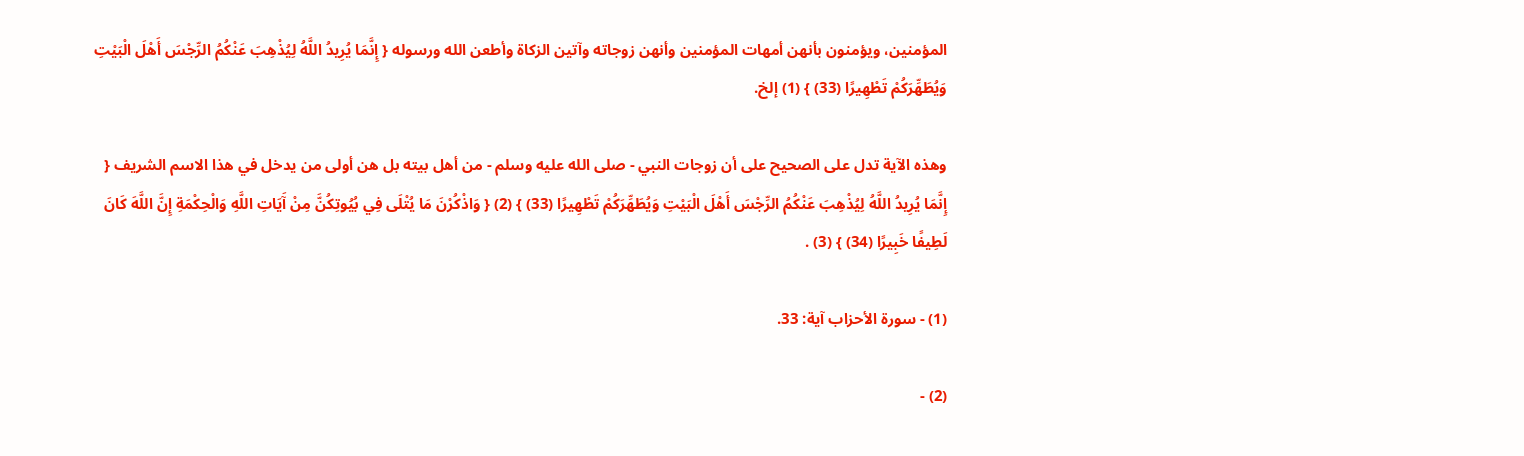المؤمنين، ويؤمنون بأنهن أمهات المؤمنين وأنهن زوجاته وآتين الزكاة وأطعن الله ورسوله { إِنَّمَا يُرِيدُ اللَّهُ لِيُذْهِبَ عَنْكُمُ الرِّجْسَ أَهْلَ الْبَيْتِ وَيُطَهِّرَكُمْ تَطْهِيرًا (33) } (1) إلخ.

وهذه الآية تدل على الصحيح على أن زوجات النبي - صلى الله عليه وسلم - من أهل بيته بل هن أولى من يدخل في هذا الاسم الشريف { إِنَّمَا يُرِيدُ اللَّهُ لِيُذْهِبَ عَنْكُمُ الرِّجْسَ أَهْلَ الْبَيْتِ وَيُطَهِّرَكُمْ تَطْهِيرًا (33) } (2) { وَاذْكُرْنَ مَا يُتْلَى فِي بُيُوتِكُنَّ مِنْ آَيَاتِ اللَّهِ وَالْحِكْمَةِ إِنَّ اللَّهَ كَانَ لَطِيفًا خَبِيرًا (34) } (3) .

(1) - سورة الأحزاب آية: 33.

(2) -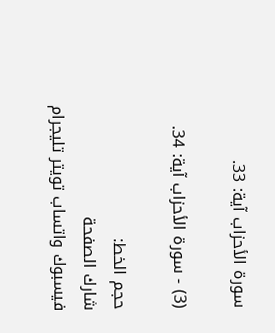سورة الأحزاب آية: 33.

(3) - سورة الأحزاب آية: 34.

حجم الخط:
شارك الصفحة
فيسبوك واتساب تويتر تليجرام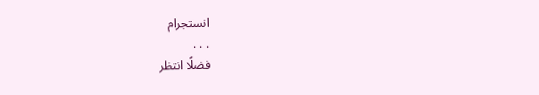انستجرام
. . .
فضلًا انتظر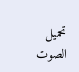تحميل الصوت